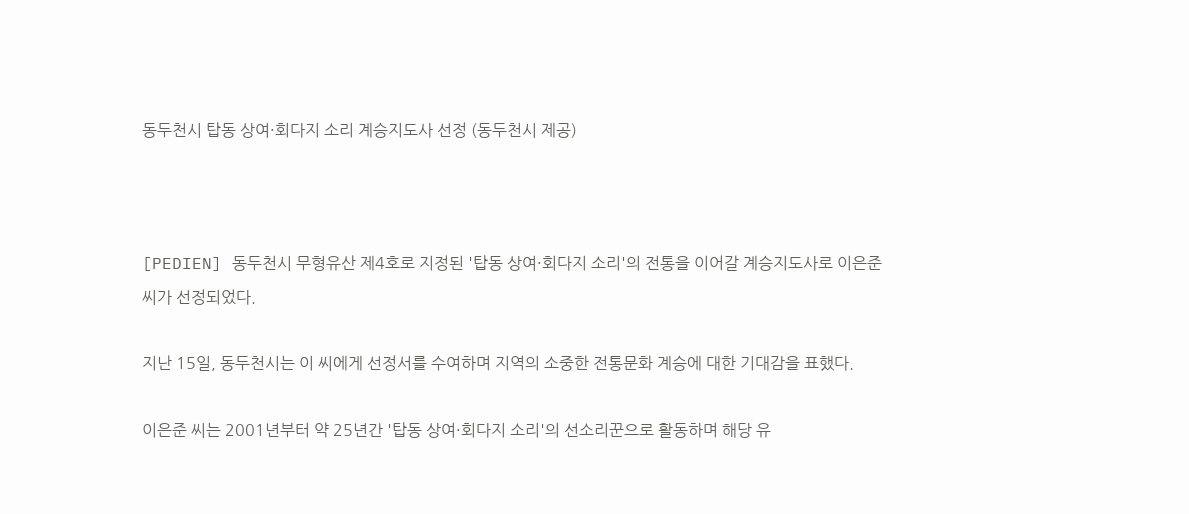동두천시 탑동 상여·회다지 소리 계승지도사 선정 (동두천시 제공)



[PEDIEN] 동두천시 무형유산 제4호로 지정된 '탑동 상여·회다지 소리'의 전통을 이어갈 계승지도사로 이은준 씨가 선정되었다.

지난 15일, 동두천시는 이 씨에게 선정서를 수여하며 지역의 소중한 전통문화 계승에 대한 기대감을 표했다.

이은준 씨는 2001년부터 약 25년간 '탑동 상여·회다지 소리'의 선소리꾼으로 활동하며 해당 유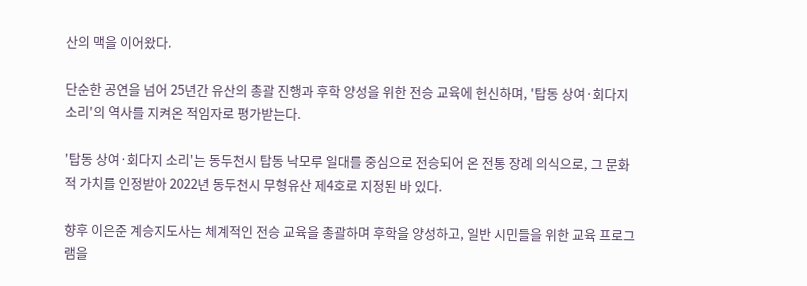산의 맥을 이어왔다.

단순한 공연을 넘어 25년간 유산의 총괄 진행과 후학 양성을 위한 전승 교육에 헌신하며, '탑동 상여·회다지 소리'의 역사를 지켜온 적임자로 평가받는다.

'탑동 상여·회다지 소리'는 동두천시 탑동 낙모루 일대를 중심으로 전승되어 온 전통 장례 의식으로, 그 문화적 가치를 인정받아 2022년 동두천시 무형유산 제4호로 지정된 바 있다.

향후 이은준 계승지도사는 체계적인 전승 교육을 총괄하며 후학을 양성하고, 일반 시민들을 위한 교육 프로그램을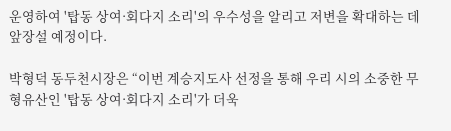운영하여 '탑동 상여·회다지 소리'의 우수성을 알리고 저변을 확대하는 데 앞장설 예정이다.

박형덕 동두천시장은 “이번 계승지도사 선정을 통해 우리 시의 소중한 무형유산인 '탑동 상여·회다지 소리'가 더욱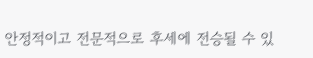안정적이고 전문적으로 후세에 전승될 수 있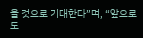을 것으로 기대한다”며, “앞으로도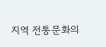지역 전통문화의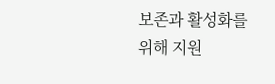보존과 활성화를 위해 지원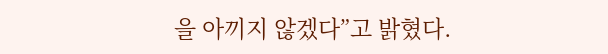을 아끼지 않겠다”고 밝혔다.